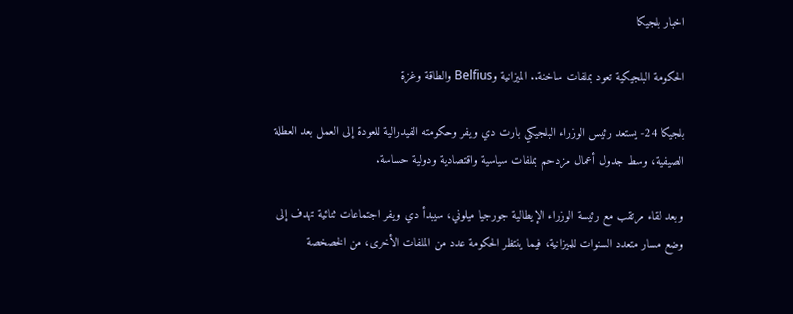اخبار بلجيكا

الحكومة البلجيكية تعود بملفات ساخنة.. الميزانية وBelfius والطاقة وغزة

بلجيكا 24- يستعد رئيس الوزراء البلجيكي بارت دي ويفر وحكومته الفيدرالية للعودة إلى العمل بعد العطلة الصيفية، وسط جدول أعمال مزدحم بملفات سياسية واقتصادية ودولية حساسة.

وبعد لقاء مرتقب مع رئيسة الوزراء الإيطالية جورجيا ميلوني، سيبدأ دي ويفر اجتماعات ثنائية تهدف إلى وضع مسار متعدد السنوات للميزانية، فيما ينتظر الحكومة عدد من الملفات الأخرى، من الخصخصة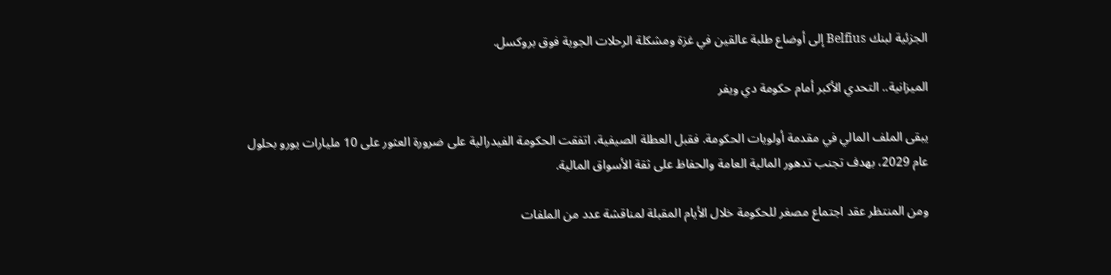الجزئية لبنك Belfius إلى أوضاع طلبة عالقين في غزة ومشكلة الرحلات الجوية فوق بروكسل.

الميزانية.. التحدي الأكبر أمام حكومة دي ويفر

يبقى الملف المالي في مقدمة أولويات الحكومة. فقبل العطلة الصيفية، اتفقت الحكومة الفيدرالية على ضرورة العثور على 10 مليارات يورو بحلول عام 2029، بهدف تجنب تدهور المالية العامة والحفاظ على ثقة الأسواق المالية.

ومن المنتظر عقد اجتماع مصغر للحكومة خلال الأيام المقبلة لمناقشة عدد من الملفات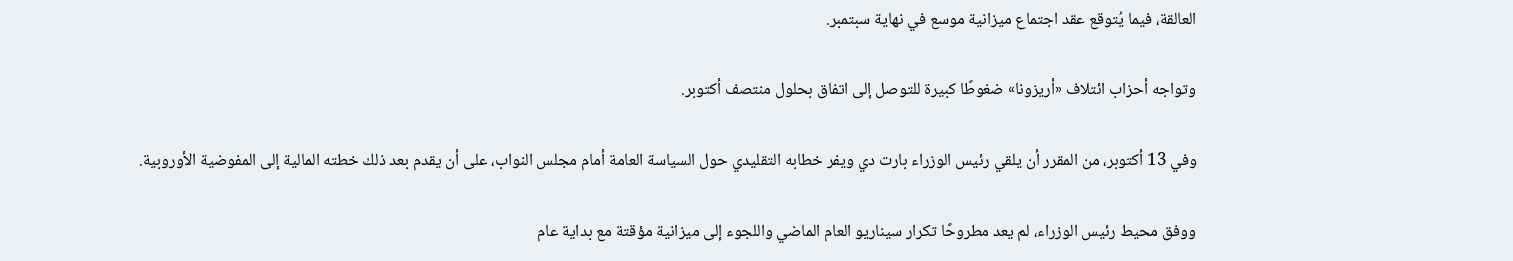العالقة، فيما يُتوقع عقد اجتماع ميزانية موسع في نهاية سبتمبر.

وتواجه أحزاب ائتلاف «أريزونا» ضغوطًا كبيرة للتوصل إلى اتفاق بحلول منتصف أكتوبر.

وفي 13 أكتوبر، من المقرر أن يلقي رئيس الوزراء بارت دي ويفر خطابه التقليدي حول السياسة العامة أمام مجلس النواب، على أن يقدم بعد ذلك خطته المالية إلى المفوضية الأوروبية.

ووفق محيط رئيس الوزراء، لم يعد مطروحًا تكرار سيناريو العام الماضي واللجوء إلى ميزانية مؤقتة مع بداية عام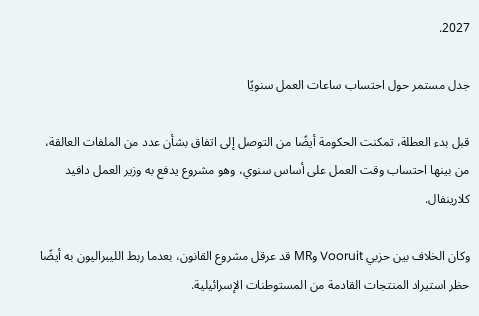2027.

جدل مستمر حول احتساب ساعات العمل سنويًا

قبل بدء العطلة، تمكنت الحكومة أيضًا من التوصل إلى اتفاق بشأن عدد من الملفات العالقة، من بينها احتساب وقت العمل على أساس سنوي، وهو مشروع يدفع به وزير العمل دافيد كلارينفال.

وكان الخلاف بين حزبي Vooruit وMR قد عرقل مشروع القانون، بعدما ربط الليبراليون به أيضًا حظر استيراد المنتجات القادمة من المستوطنات الإسرائيلية.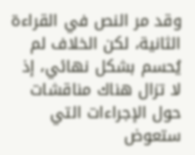وقد مر النص في القراءة الثانية، لكن الخلاف لم يُحسم بشكل نهائي، إذ لا تزال هناك مناقشات حول الإجراءات التي ستعوض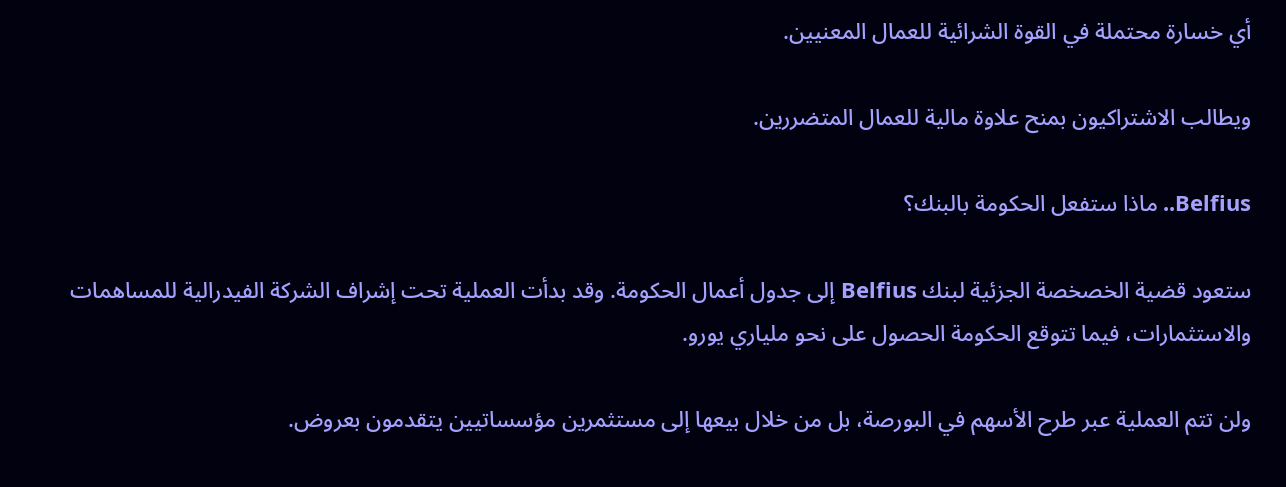أي خسارة محتملة في القوة الشرائية للعمال المعنيين.

ويطالب الاشتراكيون بمنح علاوة مالية للعمال المتضررين.

Belfius.. ماذا ستفعل الحكومة بالبنك؟

ستعود قضية الخصخصة الجزئية لبنك Belfius إلى جدول أعمال الحكومة. وقد بدأت العملية تحت إشراف الشركة الفيدرالية للمساهمات والاستثمارات، فيما تتوقع الحكومة الحصول على نحو ملياري يورو.

ولن تتم العملية عبر طرح الأسهم في البورصة، بل من خلال بيعها إلى مستثمرين مؤسساتيين يتقدمون بعروض.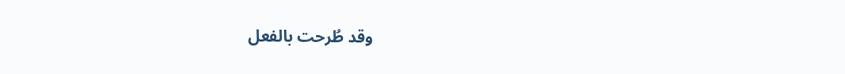وقد طُرحت بالفعل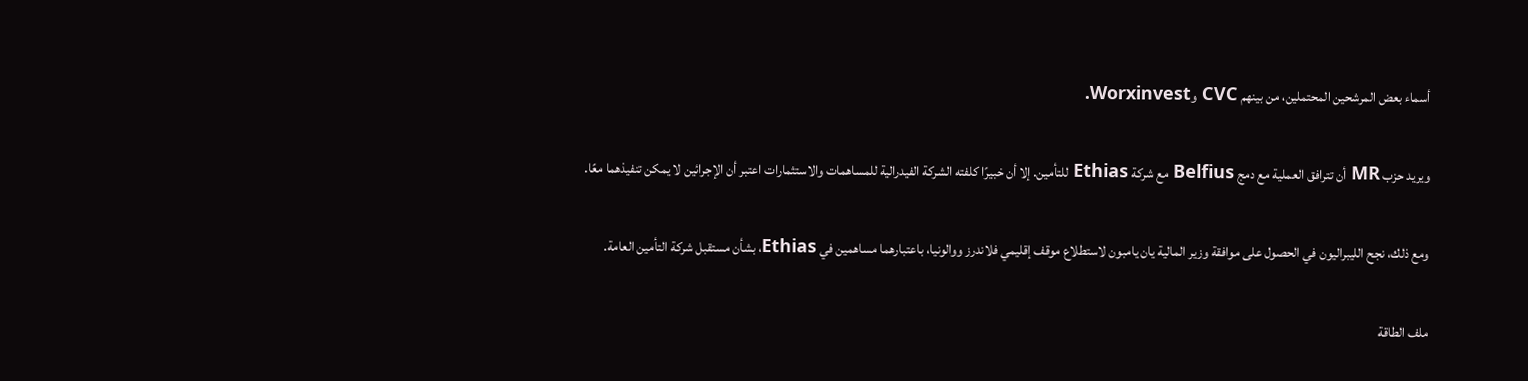أسماء بعض المرشحين المحتملين، من بينهم CVC وWorxinvest.

ويريد حزب MR أن تترافق العملية مع دمج Belfius مع شركة Ethias للتأمين. إلا أن خبيرًا كلفته الشركة الفيدرالية للمساهمات والاستثمارات اعتبر أن الإجرائين لا يمكن تنفيذهما معًا.

ومع ذلك، نجح الليبراليون في الحصول على موافقة وزير المالية يان يامبون لاستطلاع موقف إقليمي فلاندرز ووالونيا، باعتبارهما مساهمين في Ethias، بشأن مستقبل شركة التأمين العامة.

ملف الطاقة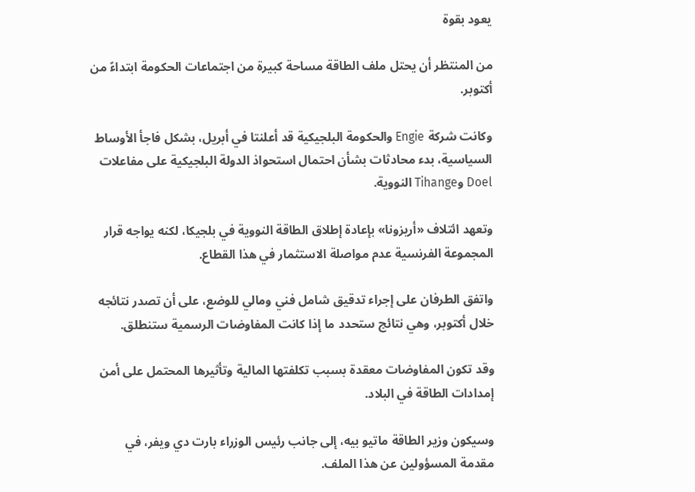يعود بقوة

من المنتظر أن يحتل ملف الطاقة مساحة كبيرة من اجتماعات الحكومة ابتداءً من أكتوبر.

وكانت شركة Engie والحكومة البلجيكية قد أعلنتا في أبريل، بشكل فاجأ الأوساط السياسية، بدء محادثات بشأن احتمال استحواذ الدولة البلجيكية على مفاعلات Doel وTihange النووية.

وتعهد ائتلاف «أريزونا» بإعادة إطلاق الطاقة النووية في بلجيكا، لكنه يواجه قرار المجموعة الفرنسية عدم مواصلة الاستثمار في هذا القطاع.

واتفق الطرفان على إجراء تدقيق شامل فني ومالي للوضع، على أن تصدر نتائجه خلال أكتوبر، وهي نتائج ستحدد ما إذا كانت المفاوضات الرسمية ستنطلق.

وقد تكون المفاوضات معقدة بسبب تكلفتها المالية وتأثيرها المحتمل على أمن إمدادات الطاقة في البلاد.

وسيكون وزير الطاقة ماتيو بيه، إلى جانب رئيس الوزراء بارت دي ويفر، في مقدمة المسؤولين عن هذا الملف.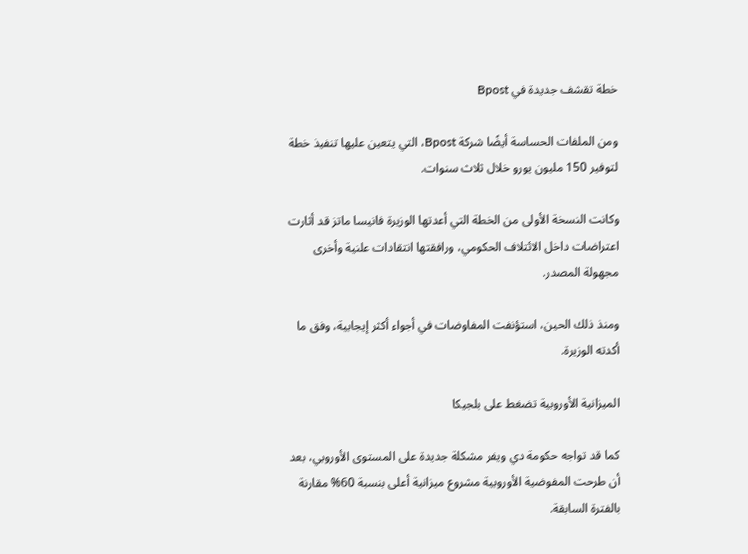خطة تقشف جديدة في Bpost

ومن الملفات الحساسة أيضًا شركة Bpost، التي يتعين عليها تنفيذ خطة لتوفير 150 مليون يورو خلال ثلاث سنوات.

وكانت النسخة الأولى من الخطة التي أعدتها الوزيرة فانيسا ماتز قد أثارت اعتراضات داخل الائتلاف الحكومي، ورافقتها انتقادات علنية وأخرى مجهولة المصدر.

ومنذ ذلك الحين، استؤنفت المفاوضات في أجواء أكثر إيجابية، وفق ما أكدته الوزيرة.

الميزانية الأوروبية تضغط على بلجيكا

كما قد تواجه حكومة دي ويفر مشكلة جديدة على المستوى الأوروبي، بعد أن طرحت المفوضية الأوروبية مشروع ميزانية أعلى بنسبة 60% مقارنة بالفترة السابقة.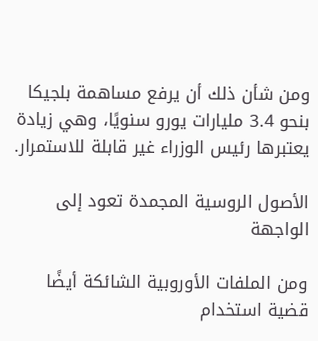ومن شأن ذلك أن يرفع مساهمة بلجيكا بنحو 3.4 مليارات يورو سنويًا، وهي زيادة يعتبرها رئيس الوزراء غير قابلة للاستمرار.

الأصول الروسية المجمدة تعود إلى الواجهة

ومن الملفات الأوروبية الشائكة أيضًا قضية استخدام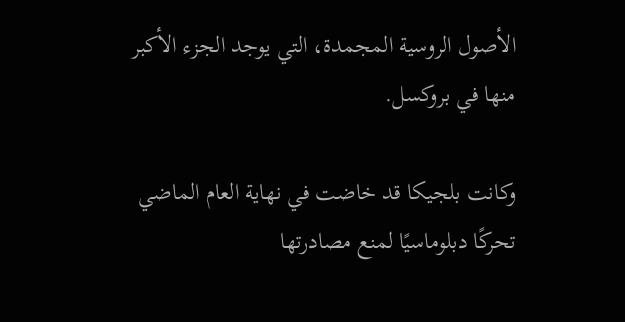الأصول الروسية المجمدة، التي يوجد الجزء الأكبر منها في بروكسل.

وكانت بلجيكا قد خاضت في نهاية العام الماضي تحركًا دبلوماسيًا لمنع مصادرتها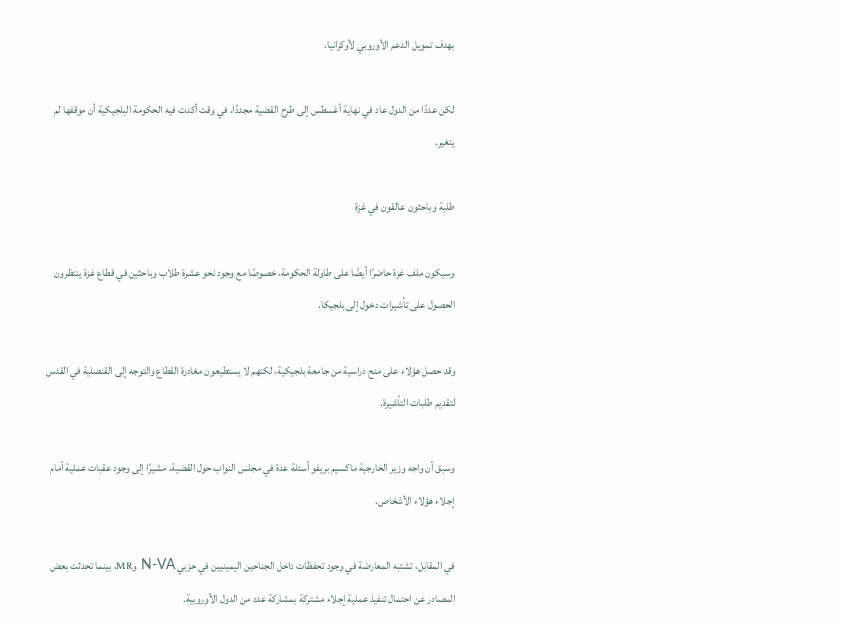بهدف تمويل الدعم الأوروبي لأوكرانيا.

لكن عددًا من الدول عاد في نهاية أغسطس إلى طرح القضية مجددًا، في وقت أكدت فيه الحكومة البلجيكية أن موقفها لم يتغير.

طلبة وباحثون عالقون في غزة

وسيكون ملف غزة حاضرًا أيضًا على طاولة الحكومة، خصوصًا مع وجود نحو عشرة طلاب وباحثين في قطاع غزة ينتظرون الحصول على تأشيرات دخول إلى بلجيكا.

وقد حصل هؤلاء على منح دراسية من جامعة بلجيكية، لكنهم لا يستطيعون مغادرة القطاع والتوجه إلى القنصلية في القدس لتقديم طلبات التأشيرة.

وسبق أن واجه وزير الخارجية ماكسيم بريفو أسئلة عدة في مجلس النواب حول القضية، مشيرًا إلى وجود عقبات عملية أمام إجلاء هؤلاء الأشخاص.

في المقابل، تشتبه المعارضة في وجود تحفظات داخل الجناحين اليمينيين في حزبي N-VA وMR، بينما تحدثت بعض المصادر عن احتمال تنفيذ عملية إجلاء مشتركة بمشاركة عدد من الدول الأوروبية.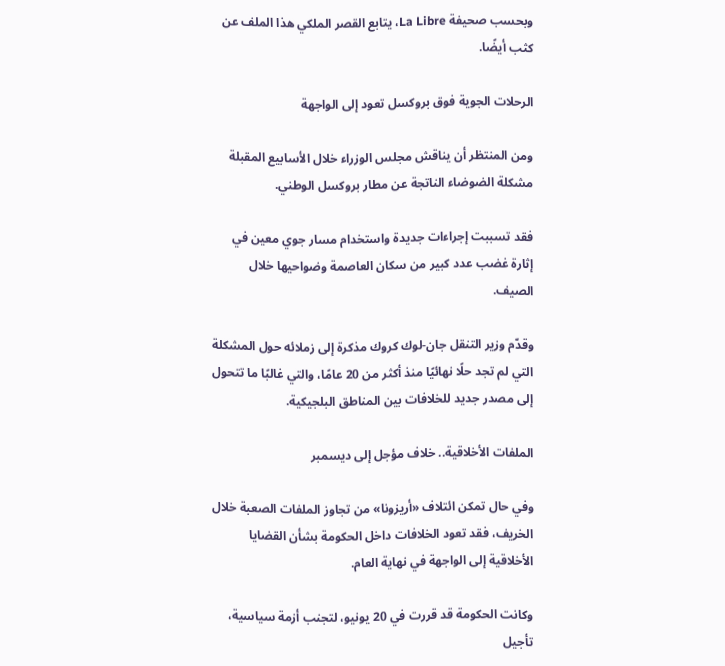وبحسب صحيفة La Libre، يتابع القصر الملكي هذا الملف عن كثب أيضًا.

الرحلات الجوية فوق بروكسل تعود إلى الواجهة

ومن المنتظر أن يناقش مجلس الوزراء خلال الأسابيع المقبلة مشكلة الضوضاء الناتجة عن مطار بروكسل الوطني.

فقد تسببت إجراءات جديدة واستخدام مسار جوي معين في إثارة غضب عدد كبير من سكان العاصمة وضواحيها خلال الصيف.

وقدّم وزير التنقل جان-لوك كروك مذكرة إلى زملائه حول المشكلة التي لم تجد حلًا نهائيًا منذ أكثر من 20 عامًا، والتي غالبًا ما تتحول إلى مصدر جديد للخلافات بين المناطق البلجيكية.

الملفات الأخلاقية.. خلاف مؤجل إلى ديسمبر

وفي حال تمكن ائتلاف «أريزونا» من تجاوز الملفات الصعبة خلال الخريف، فقد تعود الخلافات داخل الحكومة بشأن القضايا الأخلاقية إلى الواجهة في نهاية العام.

وكانت الحكومة قد قررت في 20 يونيو، لتجنب أزمة سياسية، تأجيل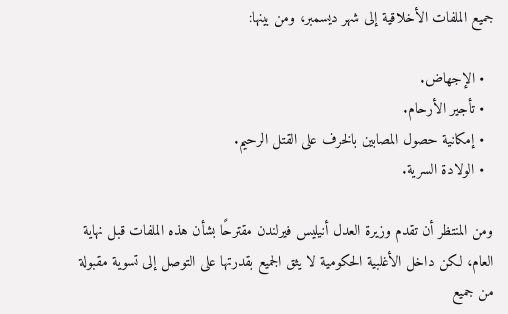جميع الملفات الأخلاقية إلى شهر ديسمبر، ومن بينها:

  • الإجهاض.
  • تأجير الأرحام.
  • إمكانية حصول المصابين بالخرف على القتل الرحيم.
  • الولادة السرية.

ومن المنتظر أن تقدم وزيرة العدل أنيليس فيرلندن مقترحًا بشأن هذه الملفات قبل نهاية العام، لكن داخل الأغلبية الحكومية لا يثق الجميع بقدرتها على التوصل إلى تسوية مقبولة من جميع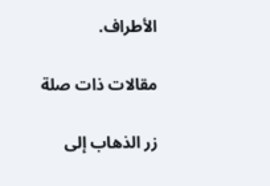الأطراف.

مقالات ذات صلة

زر الذهاب إلى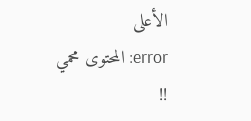الأعلى
error: المحتوى محمي !!